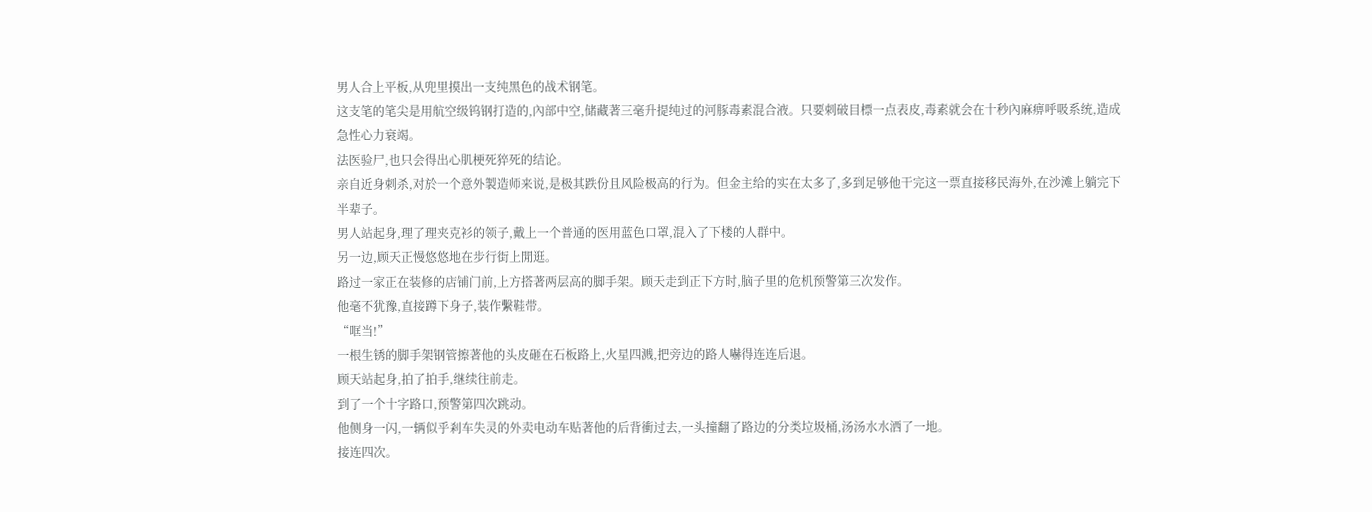男人合上平板,从兜里摸出一支纯黑色的战术钢笔。
这支笔的笔尖是用航空级钨钢打造的,內部中空,储藏著三毫升提纯过的河豚毒素混合液。只要刺破目標一点表皮,毒素就会在十秒內麻痹呼吸系统,造成急性心力衰竭。
法医验尸,也只会得出心肌梗死猝死的结论。
亲自近身刺杀,对於一个意外製造师来说,是极其跌份且风险极高的行为。但金主给的实在太多了,多到足够他干完这一票直接移民海外,在沙滩上躺完下半辈子。
男人站起身,理了理夹克衫的领子,戴上一个普通的医用蓝色口罩,混入了下楼的人群中。
另一边,顾天正慢悠悠地在步行街上閒逛。
路过一家正在装修的店铺门前,上方搭著两层高的脚手架。顾天走到正下方时,脑子里的危机预警第三次发作。
他毫不犹豫,直接蹲下身子,装作繫鞋带。
“哐当!”
一根生锈的脚手架钢管擦著他的头皮砸在石板路上,火星四溅,把旁边的路人嚇得连连后退。
顾天站起身,拍了拍手,继续往前走。
到了一个十字路口,预警第四次跳动。
他侧身一闪,一辆似乎剎车失灵的外卖电动车贴著他的后背衝过去,一头撞翻了路边的分类垃圾桶,汤汤水水洒了一地。
接连四次。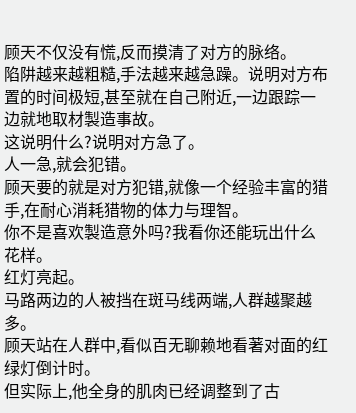顾天不仅没有慌,反而摸清了对方的脉络。
陷阱越来越粗糙,手法越来越急躁。说明对方布置的时间极短,甚至就在自己附近,一边跟踪一边就地取材製造事故。
这说明什么?说明对方急了。
人一急,就会犯错。
顾天要的就是对方犯错,就像一个经验丰富的猎手,在耐心消耗猎物的体力与理智。
你不是喜欢製造意外吗?我看你还能玩出什么花样。
红灯亮起。
马路两边的人被挡在斑马线两端,人群越聚越多。
顾天站在人群中,看似百无聊赖地看著对面的红绿灯倒计时。
但实际上,他全身的肌肉已经调整到了古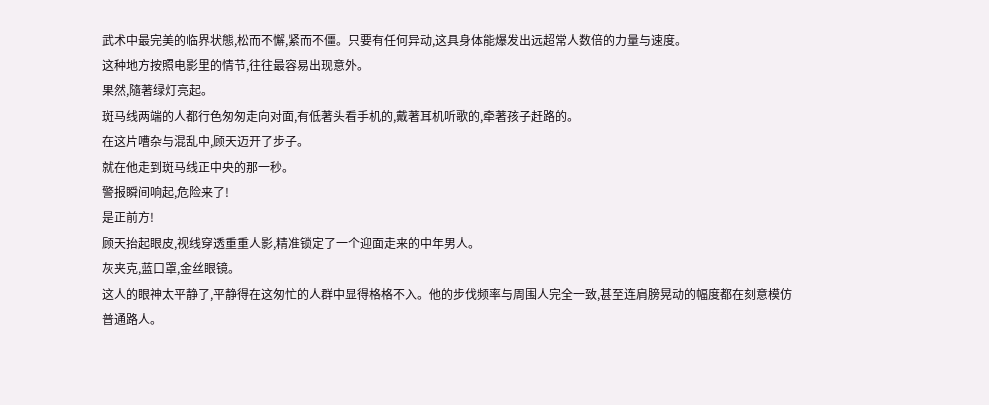武术中最完美的临界状態,松而不懈,紧而不僵。只要有任何异动,这具身体能爆发出远超常人数倍的力量与速度。
这种地方按照电影里的情节,往往最容易出现意外。
果然,隨著绿灯亮起。
斑马线两端的人都行色匆匆走向对面,有低著头看手机的,戴著耳机听歌的,牵著孩子赶路的。
在这片嘈杂与混乱中,顾天迈开了步子。
就在他走到斑马线正中央的那一秒。
警报瞬间响起,危险来了!
是正前方!
顾天抬起眼皮,视线穿透重重人影,精准锁定了一个迎面走来的中年男人。
灰夹克,蓝口罩,金丝眼镜。
这人的眼神太平静了,平静得在这匆忙的人群中显得格格不入。他的步伐频率与周围人完全一致,甚至连肩膀晃动的幅度都在刻意模仿普通路人。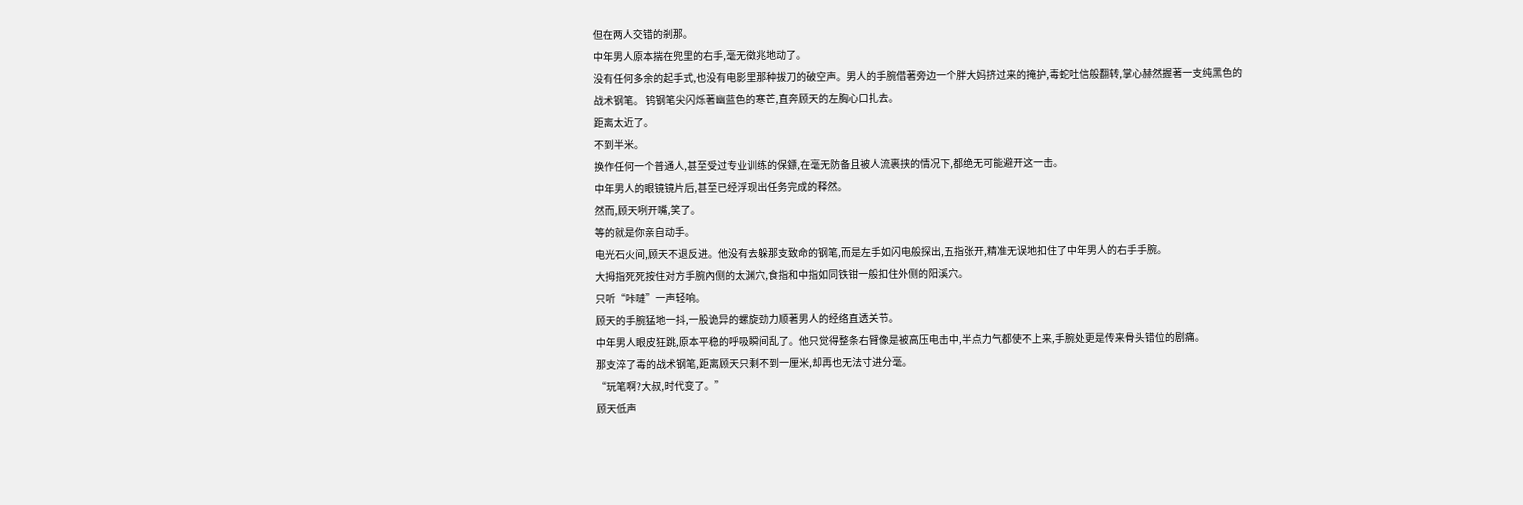但在两人交错的剎那。
中年男人原本揣在兜里的右手,毫无徵兆地动了。
没有任何多余的起手式,也没有电影里那种拔刀的破空声。男人的手腕借著旁边一个胖大妈挤过来的掩护,毒蛇吐信般翻转,掌心赫然握著一支纯黑色的战术钢笔。 钨钢笔尖闪烁著幽蓝色的寒芒,直奔顾天的左胸心口扎去。
距离太近了。
不到半米。
换作任何一个普通人,甚至受过专业训练的保鏢,在毫无防备且被人流裹挟的情况下,都绝无可能避开这一击。
中年男人的眼镜镜片后,甚至已经浮现出任务完成的释然。
然而,顾天咧开嘴,笑了。
等的就是你亲自动手。
电光石火间,顾天不退反进。他没有去躲那支致命的钢笔,而是左手如闪电般探出,五指张开,精准无误地扣住了中年男人的右手手腕。
大拇指死死按住对方手腕內侧的太渊穴,食指和中指如同铁钳一般扣住外侧的阳溪穴。
只听“咔噠”一声轻响。
顾天的手腕猛地一抖,一股诡异的螺旋劲力顺著男人的经络直透关节。
中年男人眼皮狂跳,原本平稳的呼吸瞬间乱了。他只觉得整条右臂像是被高压电击中,半点力气都使不上来,手腕处更是传来骨头错位的剧痛。
那支淬了毒的战术钢笔,距离顾天只剩不到一厘米,却再也无法寸进分毫。
“玩笔啊?大叔,时代变了。”
顾天低声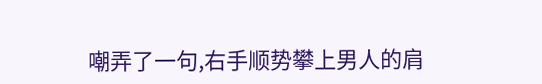嘲弄了一句,右手顺势攀上男人的肩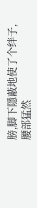膀,脚下隱蔽地使了个绊子,腰部猛然